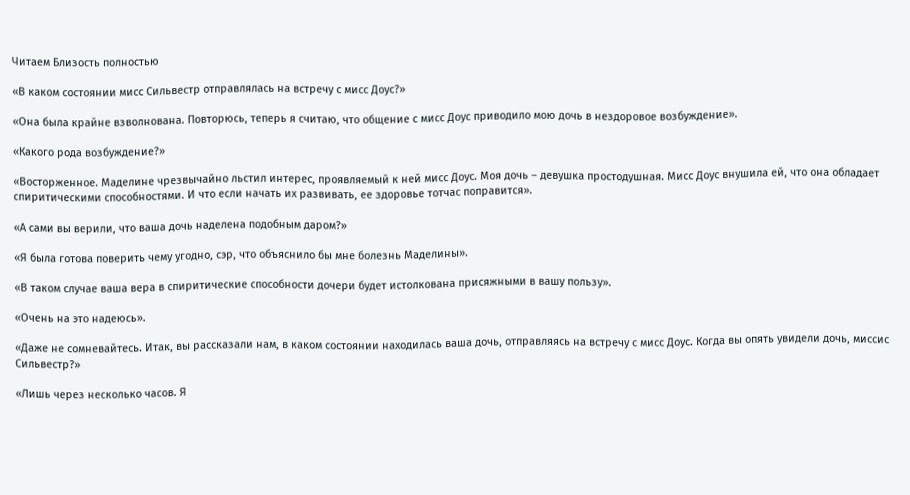Читаем Близость полностью

«В каком состоянии мисс Сильвестр отправлялась на встречу с мисс Доус?»

«Она была крайне взволнована. Повторюсь, теперь я считаю, что общение с мисс Доус приводило мою дочь в нездоровое возбуждение».

«Какого рода возбуждение?»

«Восторженное. Маделине чрезвычайно льстил интерес, проявляемый к ней мисс Доус. Моя дочь – девушка простодушная. Мисс Доус внушила ей, что она обладает спиритическими способностями. И что если начать их развивать, ее здоровье тотчас поправится».

«А сами вы верили, что ваша дочь наделена подобным даром?»

«Я была готова поверить чему угодно, сэр, что объяснило бы мне болезнь Маделины».

«В таком случае ваша вера в спиритические способности дочери будет истолкована присяжными в вашу пользу».

«Очень на это надеюсь».

«Даже не сомневайтесь. Итак, вы рассказали нам, в каком состоянии находилась ваша дочь, отправляясь на встречу с мисс Доус. Когда вы опять увидели дочь, миссис Сильвестр?»

«Лишь через несколько часов. Я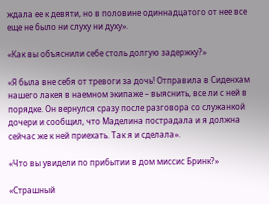ждала ее к девяти, но в половине одиннадцатого от нее все еще не было ни слуху ни духу».

«Как вы объяснили себе столь долгую задержку?»

«Я была вне себя от тревоги за дочь! Отправила в Сиденхам нашего лакея в наемном экипаже – выяснить, все ли с ней в порядке. Он вернулся сразу после разговора со служанкой дочери и сообщил, что Маделина пострадала и я должна сейчас же к ней приехать. Так я и сделала».

«Что вы увидели по прибытии в дом миссис Бринк?»

«Страшный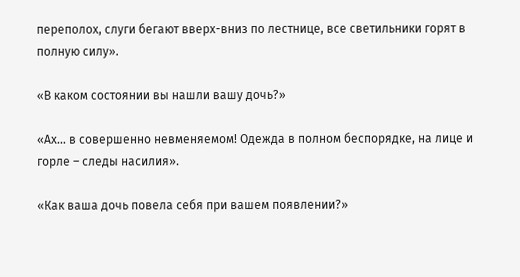переполох, слуги бегают вверх-вниз по лестнице, все светильники горят в полную силу».

«В каком состоянии вы нашли вашу дочь?»

«Ах… в совершенно невменяемом! Одежда в полном беспорядке, на лице и горле – следы насилия».

«Как ваша дочь повела себя при вашем появлении?»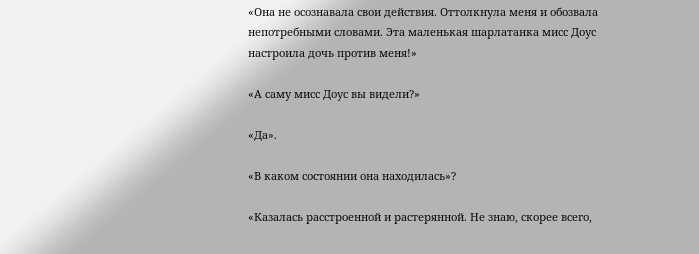«Она не осознавала свои действия. Оттолкнула меня и обозвала непотребными словами. Эта маленькая шарлатанка мисс Доус настроила дочь против меня!»

«А саму мисс Доус вы видели?»

«Да».

«В каком состоянии она находилась»?

«Казалась расстроенной и растерянной. Не знаю, скорее всего,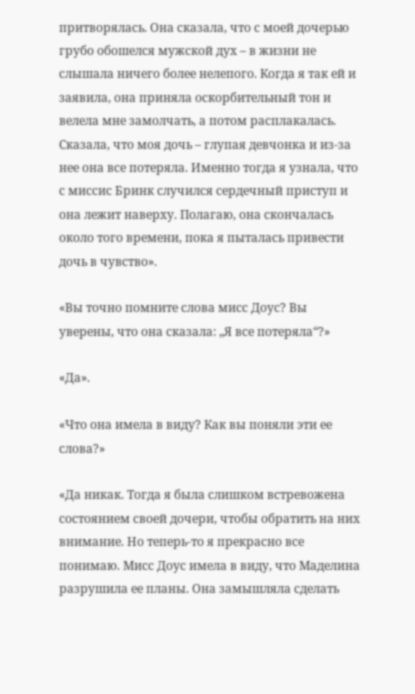притворялась. Она сказала, что с моей дочерью грубо обошелся мужской дух – в жизни не слышала ничего более нелепого. Когда я так ей и заявила, она приняла оскорбительный тон и велела мне замолчать, а потом расплакалась. Сказала, что моя дочь – глупая девчонка и из-за нее она все потеряла. Именно тогда я узнала, что с миссис Бринк случился сердечный приступ и она лежит наверху. Полагаю, она скончалась около того времени, пока я пыталась привести дочь в чувство».

«Вы точно помните слова мисс Доус? Вы уверены, что она сказала: „Я все потеряла“?»

«Да».

«Что она имела в виду? Как вы поняли эти ее слова?»

«Да никак. Тогда я была слишком встревожена состоянием своей дочери, чтобы обратить на них внимание. Но теперь-то я прекрасно все понимаю. Мисс Доус имела в виду, что Маделина разрушила ее планы. Она замышляла сделать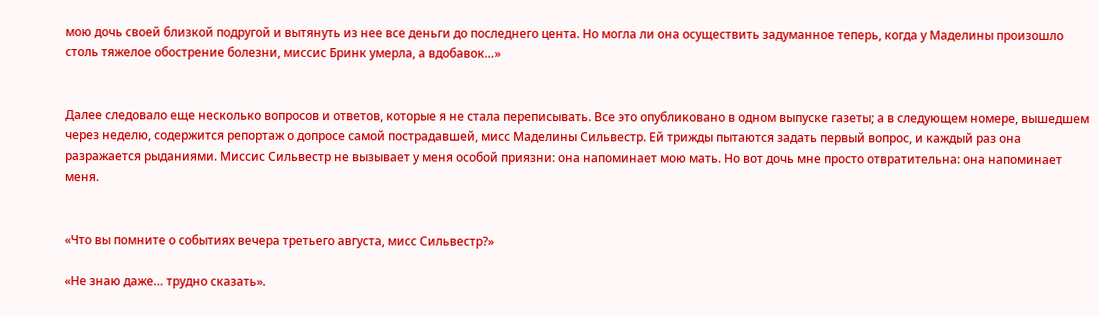мою дочь своей близкой подругой и вытянуть из нее все деньги до последнего цента. Но могла ли она осуществить задуманное теперь, когда у Маделины произошло столь тяжелое обострение болезни, миссис Бринк умерла, а вдобавок…»


Далее следовало еще несколько вопросов и ответов, которые я не стала переписывать. Все это опубликовано в одном выпуске газеты; а в следующем номере, вышедшем через неделю, содержится репортаж о допросе самой пострадавшей, мисс Маделины Сильвестр. Ей трижды пытаются задать первый вопрос, и каждый раз она разражается рыданиями. Миссис Сильвестр не вызывает у меня особой приязни: она напоминает мою мать. Но вот дочь мне просто отвратительна: она напоминает меня.


«Что вы помните о событиях вечера третьего августа, мисс Сильвестр?»

«Не знаю даже… трудно сказать».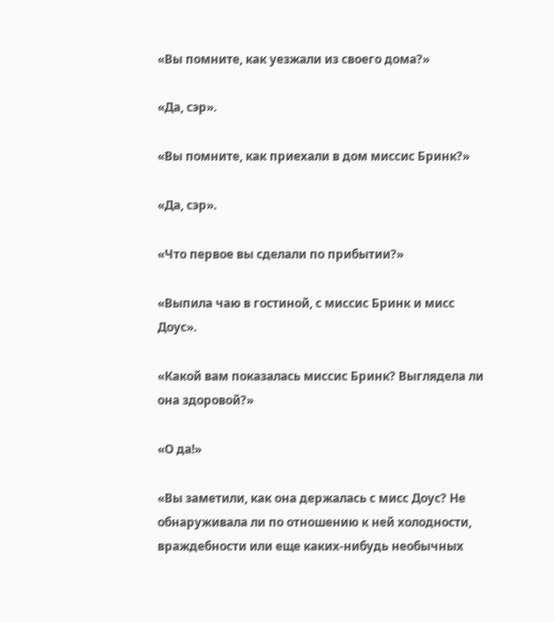«Вы помните, как уезжали из своего дома?»

«Да, сэр».

«Вы помните, как приехали в дом миссис Бринк?»

«Да, сэр».

«Что первое вы сделали по прибытии?»

«Выпила чаю в гостиной, с миссис Бринк и мисс Доус».

«Какой вам показалась миссис Бринк? Выглядела ли она здоровой?»

«О да!»

«Вы заметили, как она держалась с мисс Доус? Не обнаруживала ли по отношению к ней холодности, враждебности или еще каких-нибудь необычных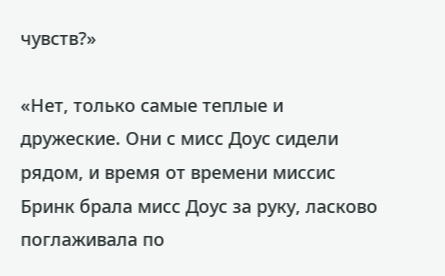чувств?»

«Нет, только самые теплые и дружеские. Они с мисс Доус сидели рядом, и время от времени миссис Бринк брала мисс Доус за руку, ласково поглаживала по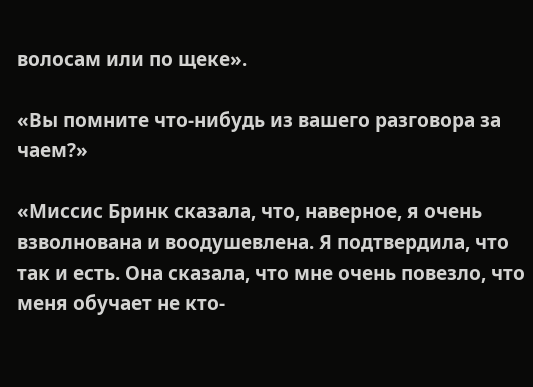волосам или по щеке».

«Вы помните что-нибудь из вашего разговора за чаем?»

«Миссис Бринк сказала, что, наверное, я очень взволнована и воодушевлена. Я подтвердила, что так и есть. Она сказала, что мне очень повезло, что меня обучает не кто-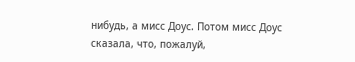нибудь, а мисс Доус. Потом мисс Доус сказала, что, пожалуй,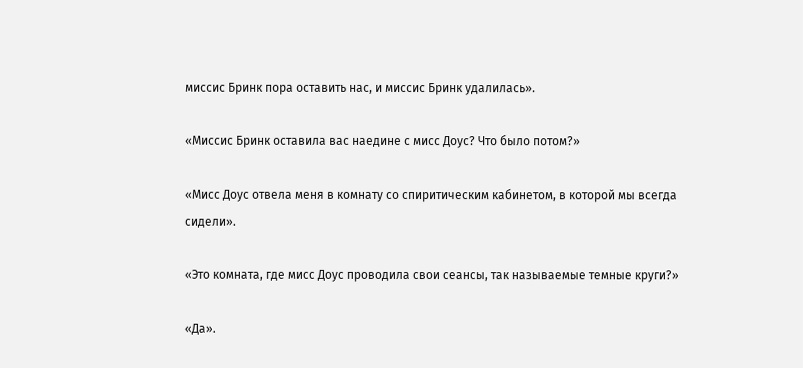миссис Бринк пора оставить нас, и миссис Бринк удалилась».

«Миссис Бринк оставила вас наедине с мисс Доус? Что было потом?»

«Мисс Доус отвела меня в комнату со спиритическим кабинетом, в которой мы всегда сидели».

«Это комната, где мисс Доус проводила свои сеансы, так называемые темные круги?»

«Да».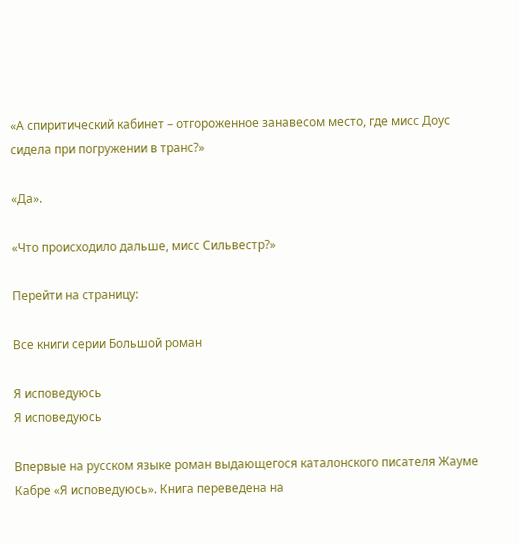«А спиритический кабинет – отгороженное занавесом место, где мисс Доус сидела при погружении в транс?»

«Да».

«Что происходило дальше, мисс Сильвестр?»

Перейти на страницу:

Все книги серии Большой роман

Я исповедуюсь
Я исповедуюсь

Впервые на русском языке роман выдающегося каталонского писателя Жауме Кабре «Я исповедуюсь». Книга переведена на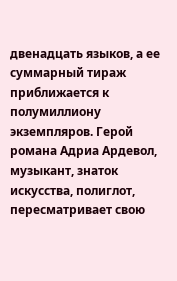двенадцать языков, а ее суммарный тираж приближается к полумиллиону экземпляров. Герой романа Адриа Ардевол, музыкант, знаток искусства, полиглот, пересматривает свою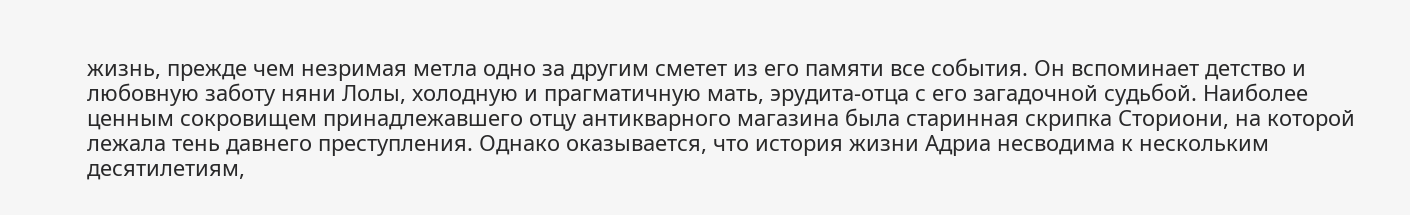жизнь, прежде чем незримая метла одно за другим сметет из его памяти все события. Он вспоминает детство и любовную заботу няни Лолы, холодную и прагматичную мать, эрудита-отца с его загадочной судьбой. Наиболее ценным сокровищем принадлежавшего отцу антикварного магазина была старинная скрипка Сториони, на которой лежала тень давнего преступления. Однако оказывается, что история жизни Адриа несводима к нескольким десятилетиям,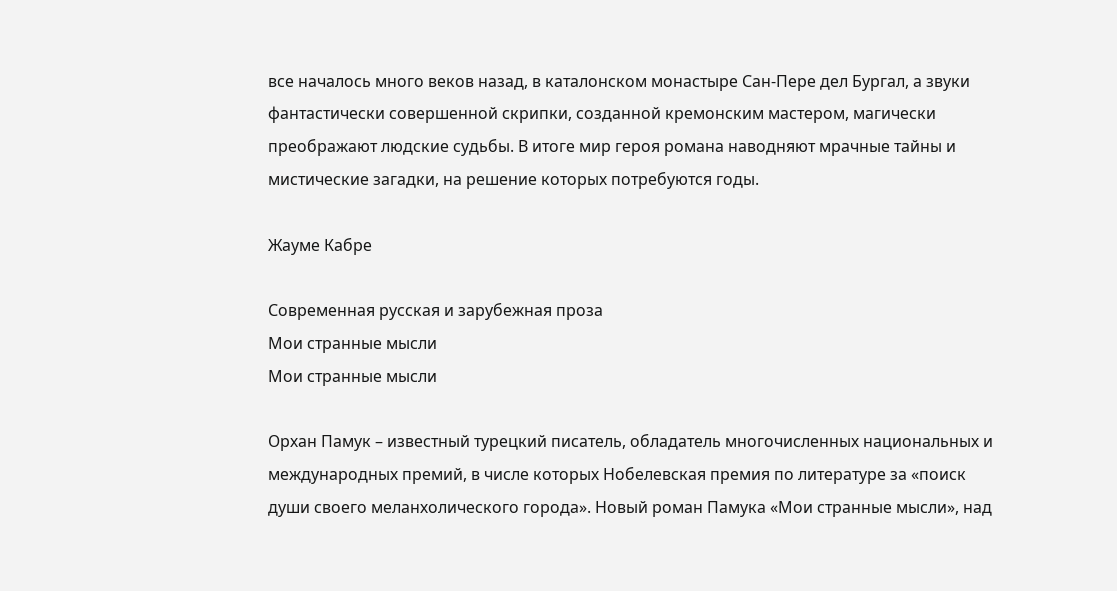все началось много веков назад, в каталонском монастыре Сан-Пере дел Бургал, а звуки фантастически совершенной скрипки, созданной кремонским мастером, магически преображают людские судьбы. В итоге мир героя романа наводняют мрачные тайны и мистические загадки, на решение которых потребуются годы.

Жауме Кабре

Современная русская и зарубежная проза
Мои странные мысли
Мои странные мысли

Орхан Памук – известный турецкий писатель, обладатель многочисленных национальных и международных премий, в числе которых Нобелевская премия по литературе за «поиск души своего меланхолического города». Новый роман Памука «Мои странные мысли», над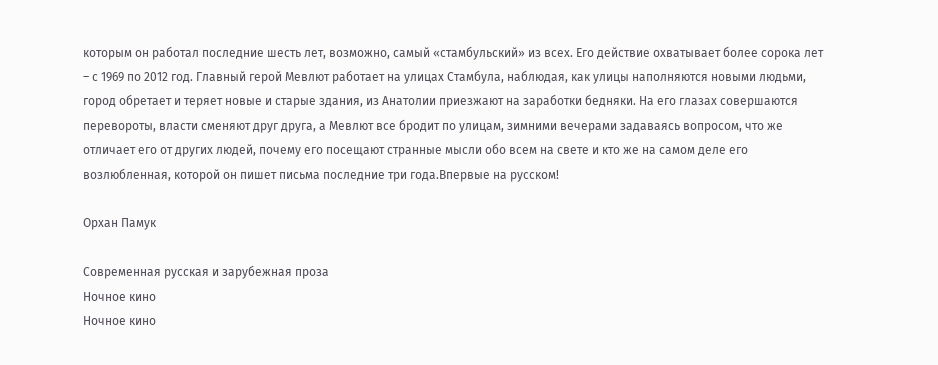которым он работал последние шесть лет, возможно, самый «стамбульский» из всех. Его действие охватывает более сорока лет – с 1969 по 2012 год. Главный герой Мевлют работает на улицах Стамбула, наблюдая, как улицы наполняются новыми людьми, город обретает и теряет новые и старые здания, из Анатолии приезжают на заработки бедняки. На его глазах совершаются перевороты, власти сменяют друг друга, а Мевлют все бродит по улицам, зимними вечерами задаваясь вопросом, что же отличает его от других людей, почему его посещают странные мысли обо всем на свете и кто же на самом деле его возлюбленная, которой он пишет письма последние три года.Впервые на русском!

Орхан Памук

Современная русская и зарубежная проза
Ночное кино
Ночное кино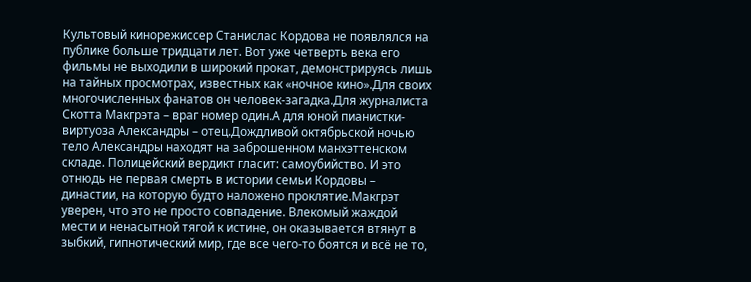Культовый кинорежиссер Станислас Кордова не появлялся на публике больше тридцати лет. Вот уже четверть века его фильмы не выходили в широкий прокат, демонстрируясь лишь на тайных просмотрах, известных как «ночное кино».Для своих многочисленных фанатов он человек-загадка.Для журналиста Скотта Макгрэта – враг номер один.А для юной пианистки-виртуоза Александры – отец.Дождливой октябрьской ночью тело Александры находят на заброшенном манхэттенском складе. Полицейский вердикт гласит: самоубийство. И это отнюдь не первая смерть в истории семьи Кордовы – династии, на которую будто наложено проклятие.Макгрэт уверен, что это не просто совпадение. Влекомый жаждой мести и ненасытной тягой к истине, он оказывается втянут в зыбкий, гипнотический мир, где все чего-то боятся и всё не то,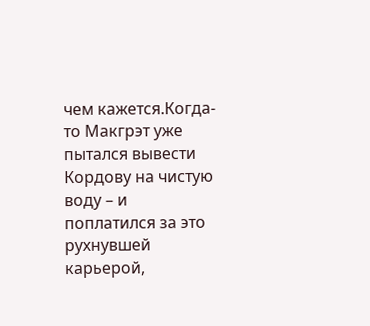чем кажется.Когда-то Макгрэт уже пытался вывести Кордову на чистую воду – и поплатился за это рухнувшей карьерой,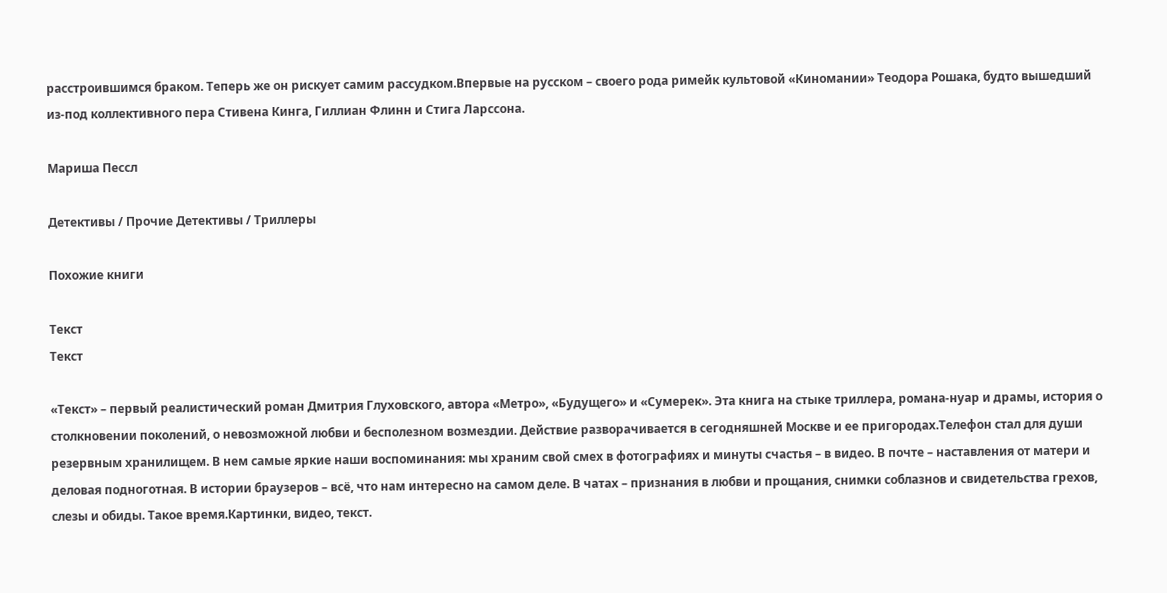расстроившимся браком. Теперь же он рискует самим рассудком.Впервые на русском – своего рода римейк культовой «Киномании» Теодора Рошака, будто вышедший из-под коллективного пера Стивена Кинга, Гиллиан Флинн и Стига Ларссона.

Мариша Пессл

Детективы / Прочие Детективы / Триллеры

Похожие книги

Текст
Текст

«Текст» – первый реалистический роман Дмитрия Глуховского, автора «Метро», «Будущего» и «Сумерек». Эта книга на стыке триллера, романа-нуар и драмы, история о столкновении поколений, о невозможной любви и бесполезном возмездии. Действие разворачивается в сегодняшней Москве и ее пригородах.Телефон стал для души резервным хранилищем. В нем самые яркие наши воспоминания: мы храним свой смех в фотографиях и минуты счастья – в видео. В почте – наставления от матери и деловая подноготная. В истории браузеров – всё, что нам интересно на самом деле. В чатах – признания в любви и прощания, снимки соблазнов и свидетельства грехов, слезы и обиды. Такое время.Картинки, видео, текст.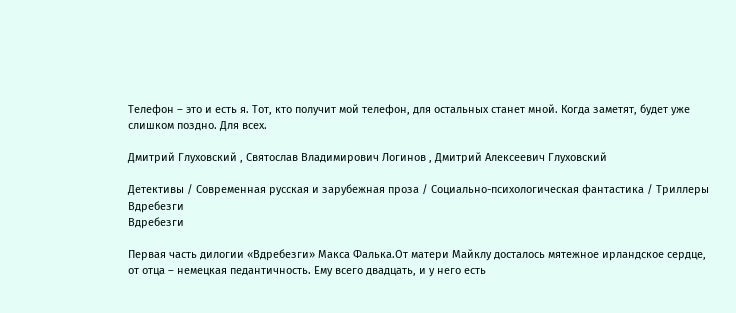Телефон – это и есть я. Тот, кто получит мой телефон, для остальных станет мной. Когда заметят, будет уже слишком поздно. Для всех.

Дмитрий Глуховский , Святослав Владимирович Логинов , Дмитрий Алексеевич Глуховский

Детективы / Современная русская и зарубежная проза / Социально-психологическая фантастика / Триллеры
Вдребезги
Вдребезги

Первая часть дилогии «Вдребезги» Макса Фалька.От матери Майклу досталось мятежное ирландское сердце, от отца – немецкая педантичность. Ему всего двадцать, и у него есть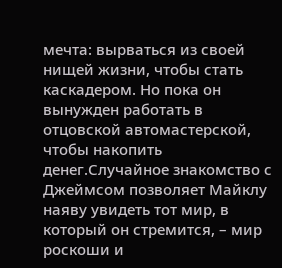мечта: вырваться из своей нищей жизни, чтобы стать каскадером. Но пока он вынужден работать в отцовской автомастерской, чтобы накопить денег.Случайное знакомство с Джеймсом позволяет Майклу наяву увидеть тот мир, в который он стремится, – мир роскоши и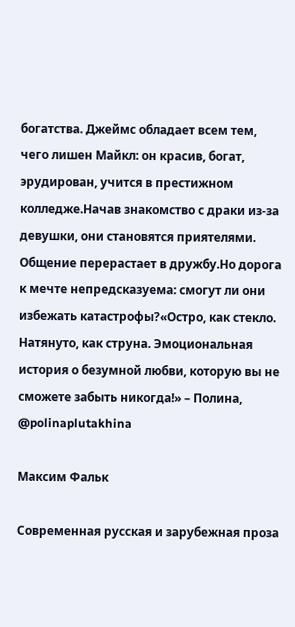богатства. Джеймс обладает всем тем, чего лишен Майкл: он красив, богат, эрудирован, учится в престижном колледже.Начав знакомство с драки из-за девушки, они становятся приятелями. Общение перерастает в дружбу.Но дорога к мечте непредсказуема: смогут ли они избежать катастрофы?«Остро, как стекло. Натянуто, как струна. Эмоциональная история о безумной любви, которую вы не сможете забыть никогда!» – Полина, @polinaplutakhina

Максим Фальк

Современная русская и зарубежная проза